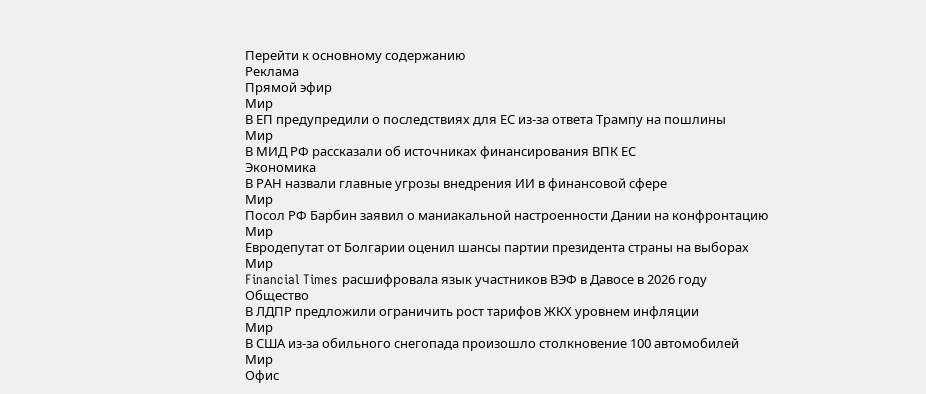Перейти к основному содержанию
Реклама
Прямой эфир
Мир
В ЕП предупредили о последствиях для ЕС из-за ответа Трампу на пошлины
Мир
В МИД РФ рассказали об источниках финансирования ВПК ЕС
Экономика
В РАН назвали главные угрозы внедрения ИИ в финансовой сфере
Мир
Посол РФ Барбин заявил о маниакальной настроенности Дании на конфронтацию
Мир
Евродепутат от Болгарии оценил шансы партии президента страны на выборах
Мир
Financial Times расшифровала язык участников ВЭФ в Давосе в 2026 году
Общество
В ЛДПР предложили ограничить рост тарифов ЖКХ уровнем инфляции
Мир
В США из-за обильного снегопада произошло столкновение 100 автомобилей
Мир
Офис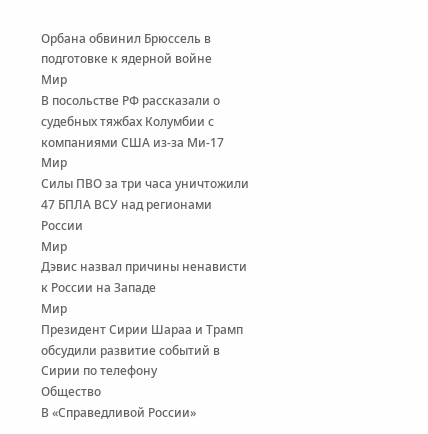Орбана обвинил Брюссель в подготовке к ядерной войне
Мир
В посольстве РФ рассказали о судебных тяжбах Колумбии с компаниями США из-за Ми-17
Мир
Силы ПВО за три часа уничтожили 47 БПЛА ВСУ над регионами России
Мир
Дэвис назвал причины ненависти к России на Западе
Мир
Президент Сирии Шараа и Трамп обсудили развитие событий в Сирии по телефону
Общество
В «Справедливой России»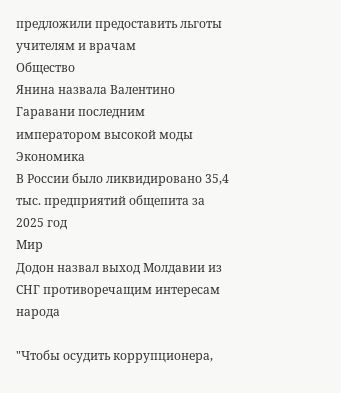предложили предоставить льготы учителям и врачам
Общество
Янина назвала Валентино Гаравани последним императором высокой моды
Экономика
В России было ликвидировано 35,4 тыс. предприятий общепита за 2025 год
Мир
Додон назвал выход Молдавии из СНГ противоречащим интересам народа

"Чтобы осудить коррупционера,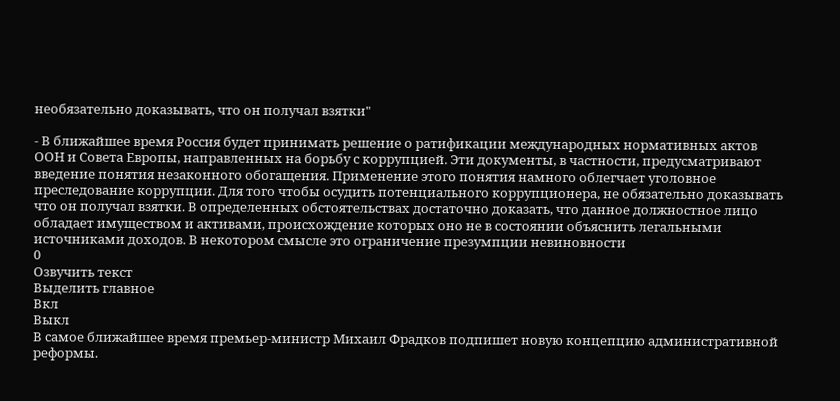необязательно доказывать, что он получал взятки"

- В ближайшее время Россия будет принимать решение о ратификации международных нормативных актов ООН и Совета Европы, направленных на борьбу с коррупцией. Эти документы, в частности, предусматривают введение понятия незаконного обогащения. Применение этого понятия намного облегчает уголовное преследование коррупции. Для того чтобы осудить потенциального коррупционера, не обязательно доказывать что он получал взятки. В определенных обстоятельствах достаточно доказать, что данное должностное лицо обладает имуществом и активами, происхождение которых оно не в состоянии объяснить легальными источниками доходов. В некотором смысле это ограничение презумпции невиновности
0
Озвучить текст
Выделить главное
Вкл
Выкл
В самое ближайшее время премьер-министр Михаил Фрадков подпишет новую концепцию административной реформы.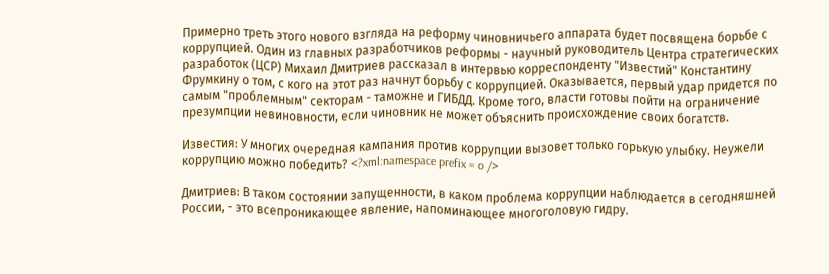Примерно треть этого нового взгляда на реформу чиновничьего аппарата будет посвящена борьбе с коррупцией. Один из главных разработчиков реформы - научный руководитель Центра стратегических разработок (ЦСР) Михаил Дмитриев рассказал в интервью корреспонденту "Известий" Константину Фрумкину о том, с кого на этот раз начнут борьбу с коррупцией. Оказывается, первый удар придется по самым "проблемным" секторам - таможне и ГИБДД. Кроме того, власти готовы пойти на ограничение презумпции невиновности, если чиновник не может объяснить происхождение своих богатств.

Известия: У многих очередная кампания против коррупции вызовет только горькую улыбку. Неужели коррупцию можно победить? <?xml:namespace prefix = o />

Дмитриев: В таком состоянии запущенности, в каком проблема коррупции наблюдается в сегодняшней России, - это всепроникающее явление, напоминающее многоголовую гидру.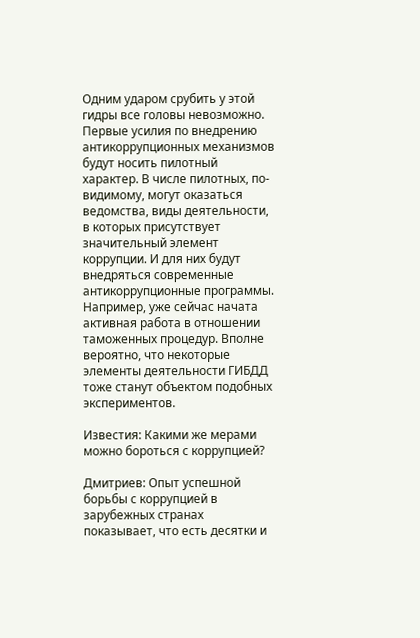Одним ударом срубить у этой гидры все головы невозможно. Первые усилия по внедрению антикоррупционных механизмов будут носить пилотный характер. В числе пилотных, по-видимому, могут оказаться ведомства, виды деятельности, в которых присутствует значительный элемент коррупции. И для них будут внедряться современные антикоррупционные программы. Например, уже сейчас начата активная работа в отношении таможенных процедур. Вполне вероятно, что некоторые элементы деятельности ГИБДД  тоже станут объектом подобных экспериментов.

Известия: Какими же мерами можно бороться с коррупцией?

Дмитриев: Опыт успешной борьбы с коррупцией в зарубежных странах показывает, что есть десятки и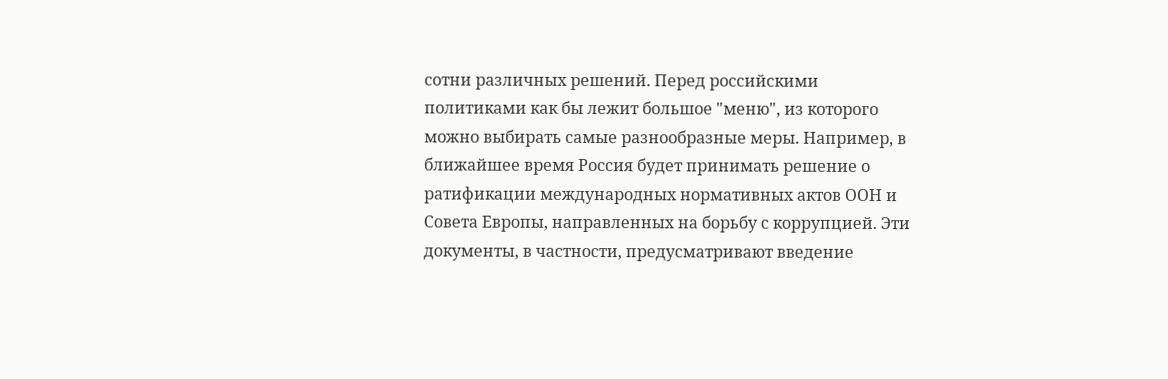сотни различных решений. Перед российскими политиками как бы лежит большое "меню", из которого можно выбирать самые разнообразные меры. Например, в ближайшее время Россия будет принимать решение о ратификации международных нормативных актов ООН и Совета Европы, направленных на борьбу с коррупцией. Эти документы, в частности, предусматривают введение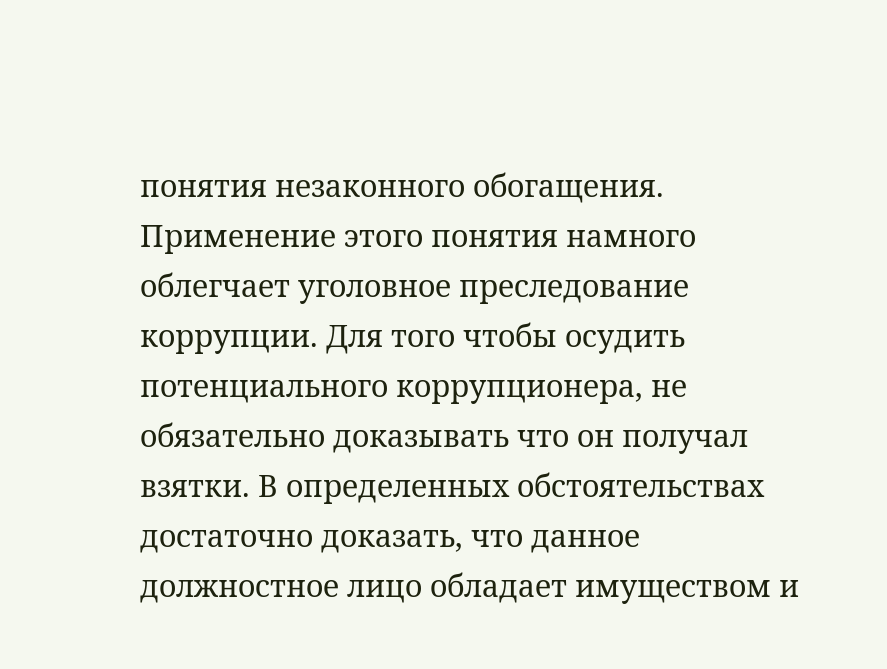понятия незаконного обогащения. Применение этого понятия намного облегчает уголовное преследование коррупции. Для того чтобы осудить потенциального коррупционера, не обязательно доказывать что он получал взятки. В определенных обстоятельствах достаточно доказать, что данное должностное лицо обладает имуществом и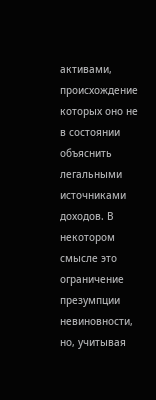активами, происхождение которых оно не в состоянии объяснить легальными источниками доходов. В некотором смысле это ограничение презумпции невиновности, но, учитывая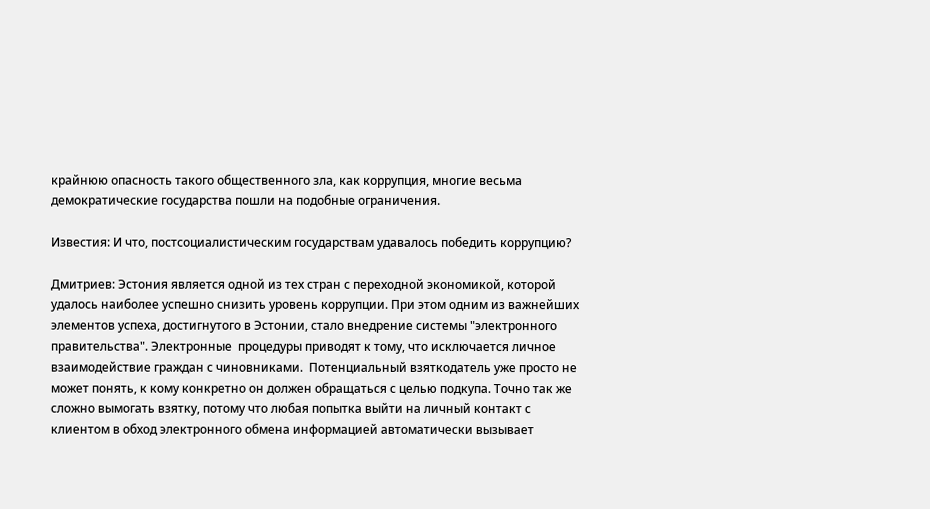крайнюю опасность такого общественного зла, как коррупция, многие весьма демократические государства пошли на подобные ограничения.

Известия: И что, постсоциалистическим государствам удавалось победить коррупцию?

Дмитриев: Эстония является одной из тех стран с переходной экономикой, которой удалось наиболее успешно снизить уровень коррупции. При этом одним из важнейших элементов успеха, достигнутого в Эстонии, стало внедрение системы "электронного правительства". Электронные  процедуры приводят к тому, что исключается личное взаимодействие граждан с чиновниками.  Потенциальный взяткодатель уже просто не может понять, к кому конкретно он должен обращаться с целью подкупа. Точно так же сложно вымогать взятку, потому что любая попытка выйти на личный контакт с клиентом в обход электронного обмена информацией автоматически вызывает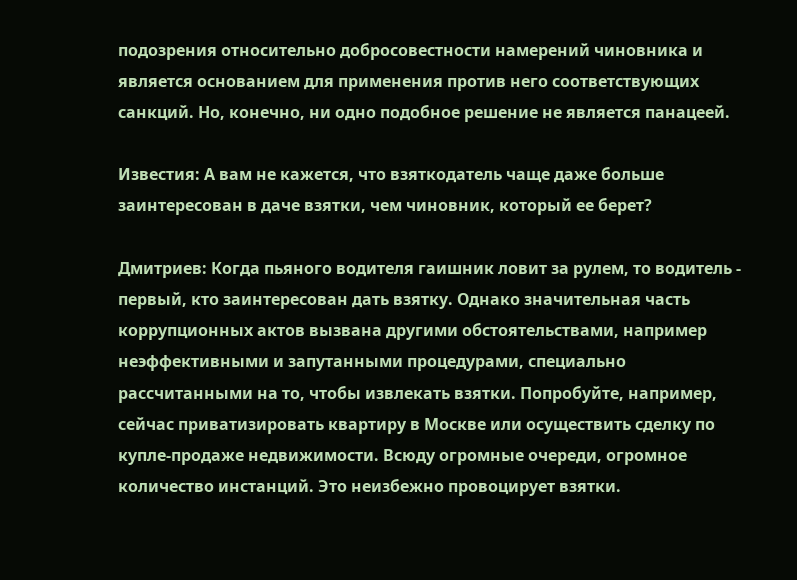подозрения относительно добросовестности намерений чиновника и является основанием для применения против него соответствующих санкций. Но, конечно, ни одно подобное решение не является панацеей.

Известия: А вам не кажется, что взяткодатель чаще даже больше заинтересован в даче взятки, чем чиновник, который ее берет?

Дмитриев: Когда пьяного водителя гаишник ловит за рулем, то водитель - первый, кто заинтересован дать взятку. Однако значительная часть коррупционных актов вызвана другими обстоятельствами, например неэффективными и запутанными процедурами, специально рассчитанными на то, чтобы извлекать взятки. Попробуйте, например, сейчас приватизировать квартиру в Москве или осуществить сделку по купле-продаже недвижимости. Всюду огромные очереди, огромное количество инстанций. Это неизбежно провоцирует взятки.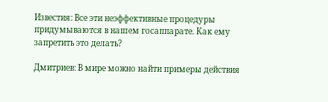Известия: Все эти неэффективные процедуры придумываются в нашем госаппарате. Как ему запретить это делать?

Дмитриев: В мире можно найти примеры действия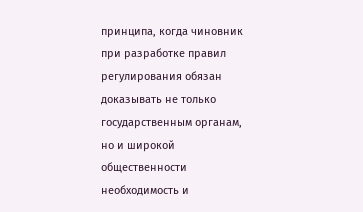принципа, когда чиновник при разработке правил регулирования обязан доказывать не только государственным органам, но и широкой общественности необходимость и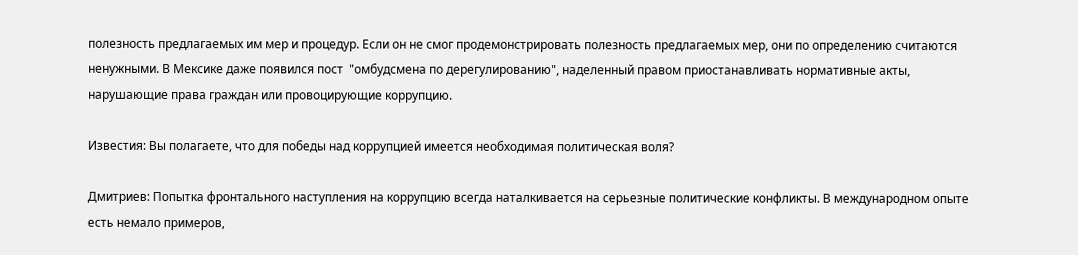полезность предлагаемых им мер и процедур. Если он не смог продемонстрировать полезность предлагаемых мер, они по определению считаются ненужными. В Мексике даже появился пост  "омбудсмена по дерегулированию", наделенный правом приостанавливать нормативные акты, нарушающие права граждан или провоцирующие коррупцию.

Известия: Вы полагаете, что для победы над коррупцией имеется необходимая политическая воля?

Дмитриев: Попытка фронтального наступления на коррупцию всегда наталкивается на серьезные политические конфликты. В международном опыте есть немало примеров,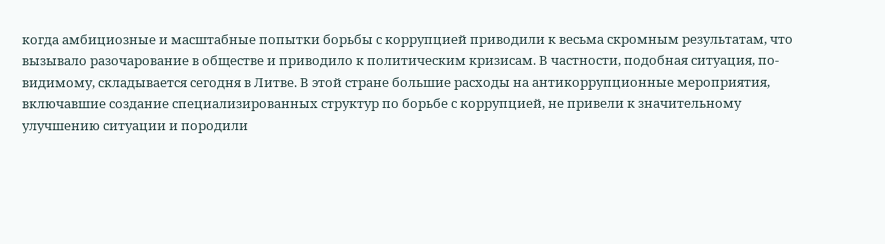когда амбициозные и масштабные попытки борьбы с коррупцией приводили к весьма скромным результатам, что вызывало разочарование в обществе и приводило к политическим кризисам. В частности, подобная ситуация, по-видимому, складывается сегодня в Литве. В этой стране большие расходы на антикоррупционные мероприятия, включавшие создание специализированных структур по борьбе с коррупцией, не привели к значительному улучшению ситуации и породили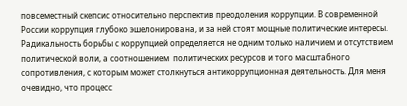повсеместный скепсис относительно перспектив преодоления коррупции. В современной России коррупция глубоко эшелонирована, и за ней стоят мощные политические интересы. Радикальность борьбы с коррупцией определяется не одним только наличием и отсутствием политической воли, а соотношением  политических ресурсов и того масштабного сопротивления, с которым может столкнуться антикоррупционная деятельность. Для меня очевидно, что процесс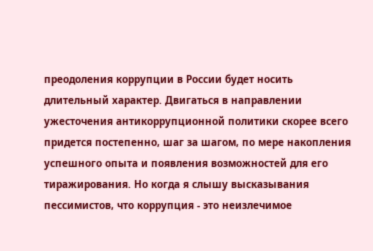преодоления коррупции в России будет носить длительный характер. Двигаться в направлении ужесточения антикоррупционной политики скорее всего придется постепенно, шаг за шагом, по мере накопления успешного опыта и появления возможностей для его тиражирования. Но когда я слышу высказывания пессимистов, что коррупция - это неизлечимое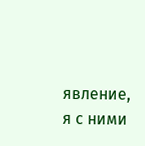явление, я с ними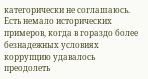категорически не соглашаюсь. Есть немало исторических примеров, когда в гораздо более безнадежных условиях коррупцию удавалось преодолеть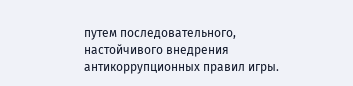путем последовательного, настойчивого внедрения антикоррупционных правил игры.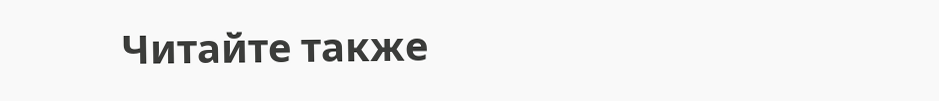Читайте также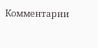Комментарии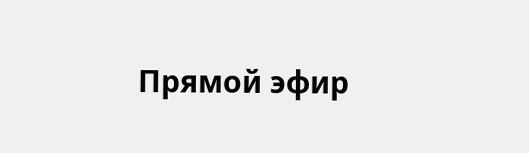Прямой эфир